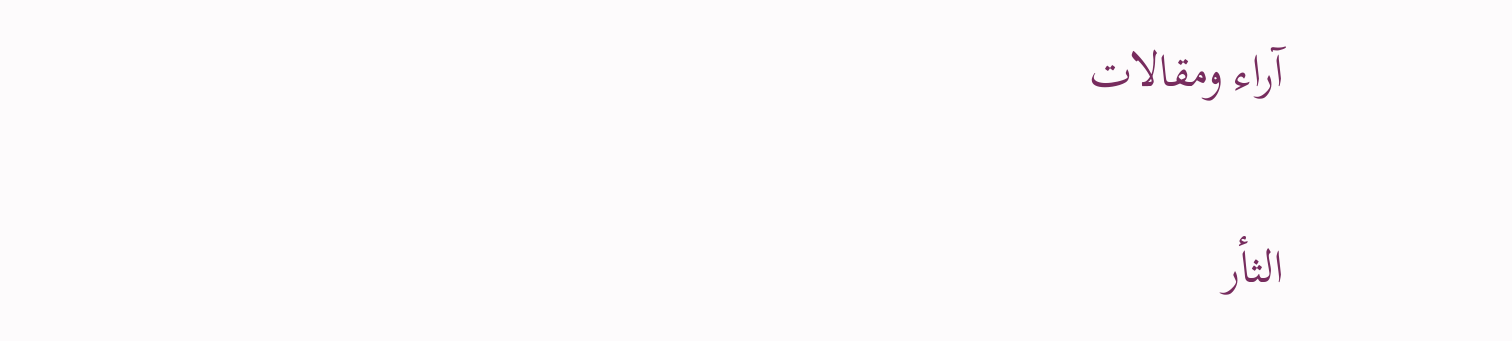آراء ومقالات

الثأر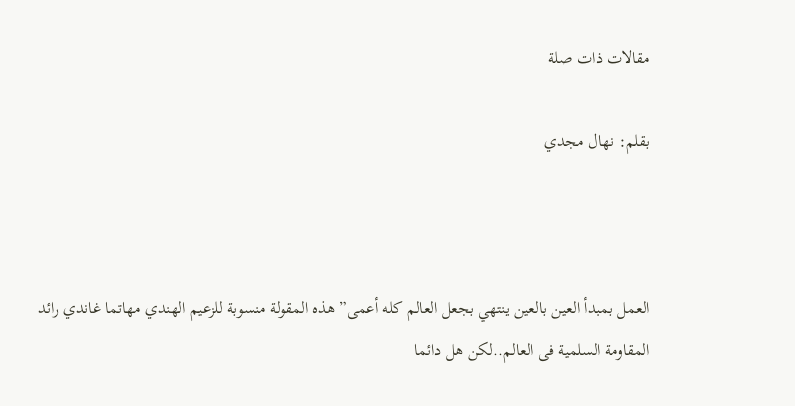مقالات ذات صلة

بقلم: نهال مجدي



العمل بمبدأ العين بالعين ينتهي بجعل العالم كله أعمى” هذه المقولة منسوبة للزعيم الهندي مهاتما غاندي رائد المقاومة السلمية فى العالم..لكن هل دائما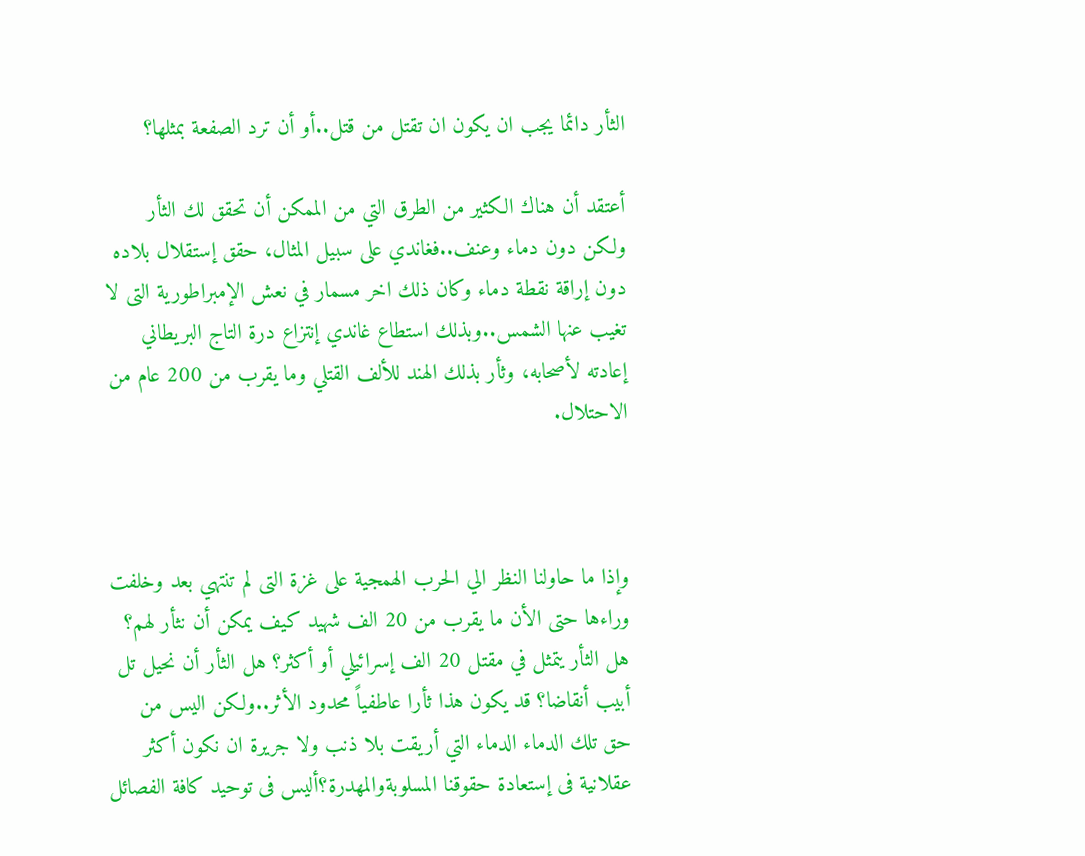الثأر دائما يجب ان يكون ان تقتل من قتل..أو أن ترد الصفعة بمثلها؟

أعتقد أن هناك الكثير من الطرق التي من الممكن أن تحقق لك الثأر ولكن دون دماء وعنف..فغاندي على سبيل المثال، حقق إستقلال بلاده دون إراقة نقطة دماء وكان ذلك اخر مسمار في نعش الإمبراطورية التى لا تغيب عنها الشمس..وبذلك استطاع غاندي إنتزاع درة التاج البريطاني إعادته لأصحابه، وثأر بذلك الهند للألف القتلي وما يقرب من 200 عام من الاحتلال.



وإذا ما حاولنا النظر الي الحرب الهمجية على غزة التى لم تنتهي بعد وخلفت وراءها حتى الأن ما يقرب من 20 الف شهيد كيف يمكن أن نثأر لهم؟ هل الثأر يتمثل في مقتل 20 الف إسرائيلي أو أكثر؟ هل الثأر أن نحيل تل أبيب أنقاضا؟ قد يكون هذا ثأرا عاطفياً محدود الأثر..ولكن اليس من حق تلك الدماء الدماء التي أريقت بلا ذنب ولا جريرة ان نكون أكثر عقلانية فى إستعادة حقوقنا المسلوبةوالمهدرة؟أليس فى توحيد كافة الفصائل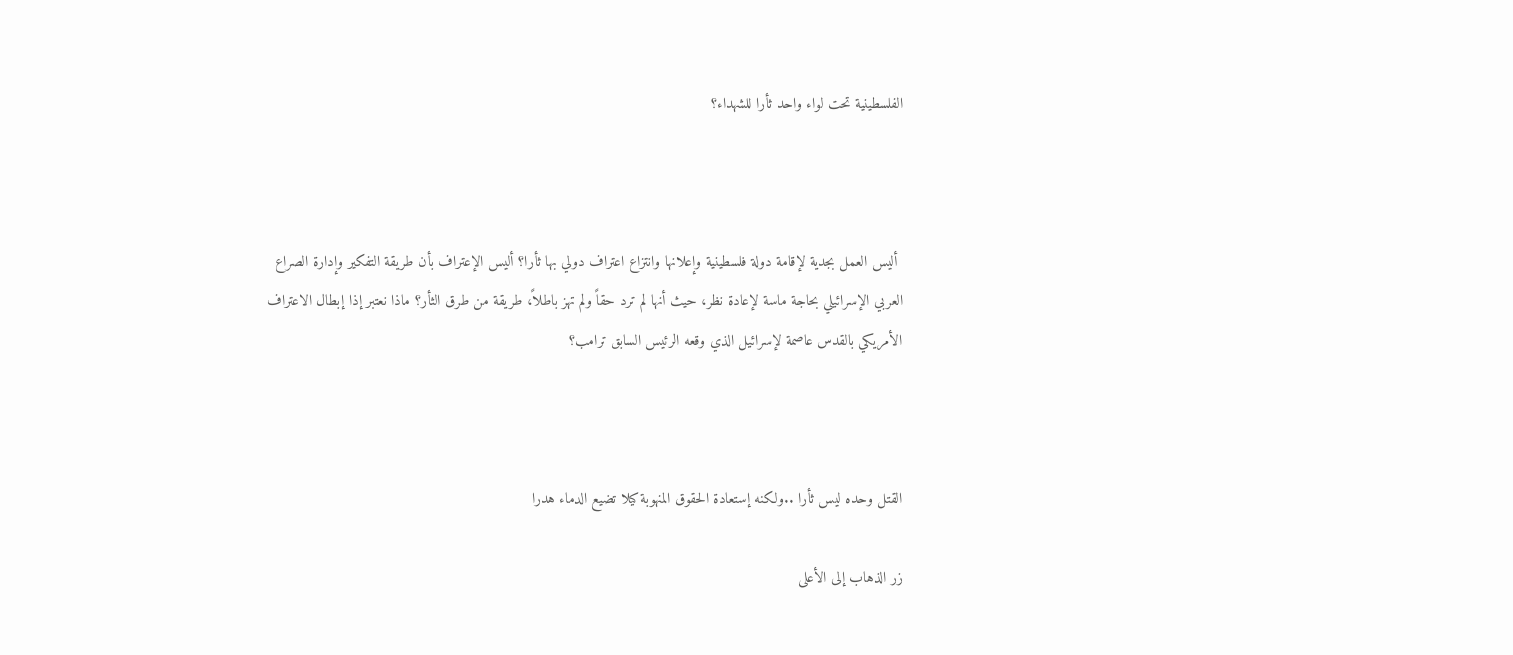الفلسطينية تحت لواء واحد ثأرا للشهداء؟



 أليس العمل بجدية لإقامة دولة فلسطينية وإعلانها وانتزاع اعتراف دولي بها ثأرا؟ أليس الإعتراف بأن طريقة التفكير وإدارة الصراع العربي الإسرائيلي بحاجة ماسة لإعادة نظر، حيث أنها لم ترد حقاً ولم تهز باطلاً، طريقة من طرق الثأر؟ ماذا نعتبر إذا إبطال الاعتراف الأمريكي بالقدس عاصمة لإسرائيل الذي وقعه الرئيس السابق ترامب؟



القتل وحده ليس ثأرا ..ولكنه إستعادة الحقوق المنهوبة كيلا تضيع الدماء هدرا

زر الذهاب إلى الأعلى